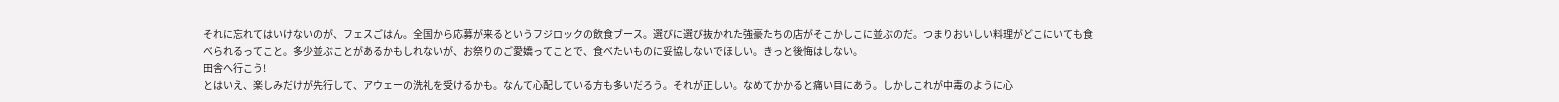それに忘れてはいけないのが、フェスごはん。全国から応募が来るというフジロックの飲食ブース。選びに選び抜かれた強豪たちの店がそこかしこに並ぶのだ。つまりおいしい料理がどこにいても食べられるってこと。多少並ぶことがあるかもしれないが、お祭りのご愛嬌ってことで、食べたいものに妥協しないでほしい。きっと後悔はしない。
田舎へ行こう!
とはいえ、楽しみだけが先行して、アウェーの洗礼を受けるかも。なんて心配している方も多いだろう。それが正しい。なめてかかると痛い目にあう。しかしこれが中毒のように心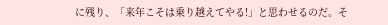に残り、「来年こそは乗り越えてやる!」と思わせるのだ。そ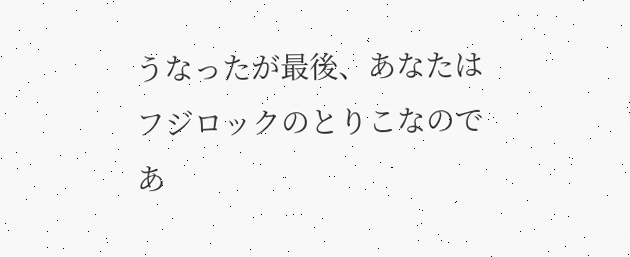うなったが最後、あなたはフジロックのとりこなのであ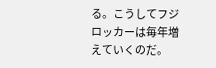る。こうしてフジロッカーは毎年増えていくのだ。